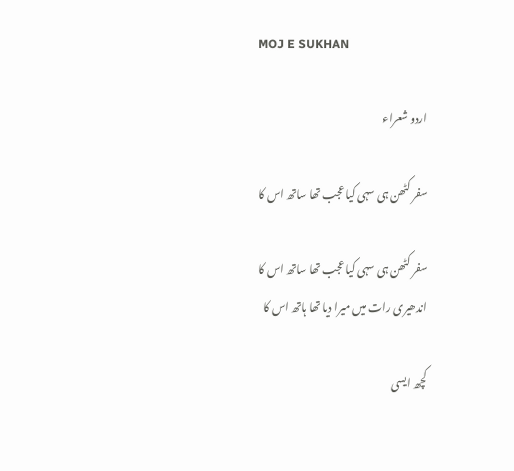MOJ E SUKHAN

اردو شعراء

سفر کٹھن ہی سہی کیا عجب تھا ساتھ اس کا

سفر کٹھن ہی سہی کیا عجب تھا ساتھ اس کا
اندھیری رات میں میرا دیا تھا ہاتھ اس کا

کچھ ایسی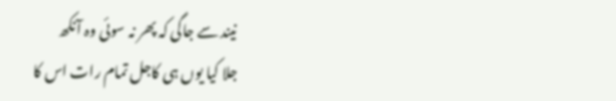نیند سے جاگی کہ پھر نہ سوئی وہ آنکھ
جلا کیا یوں ہی کاجل تمام رات اس کا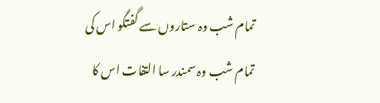تمام شب وہ ستاروں سے گفتگو اس کی
تمام شب وہ سمندر سا التفات اس کا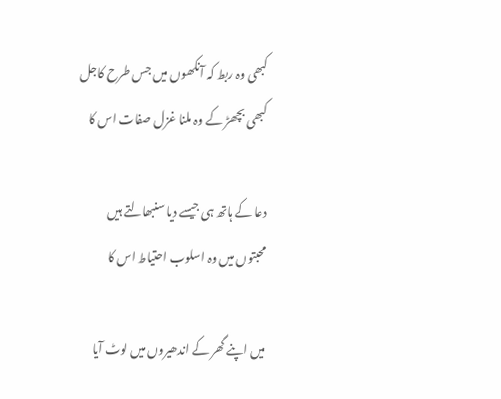کبھی وہ ربط کہ آنکھوں میں جس طرح کاجل
کبھی بچھڑ کے وہ ملنا غزل صفات اس کا

دعا کے ہاتھ ہی جیسے دیا سنبھالتے ہیں
محبتوں میں وہ اسلوب احتیاط اس کا

میں اپنے گھر کے اندھیروں میں لوٹ آیا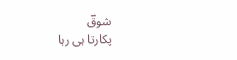شوقؔ
پکارتا ہی رہا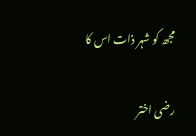مجھ کو شہر ذات اس کا

رضی اختر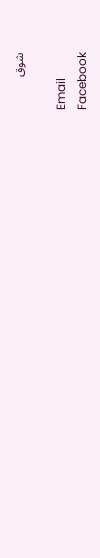شوق

Email
Facebook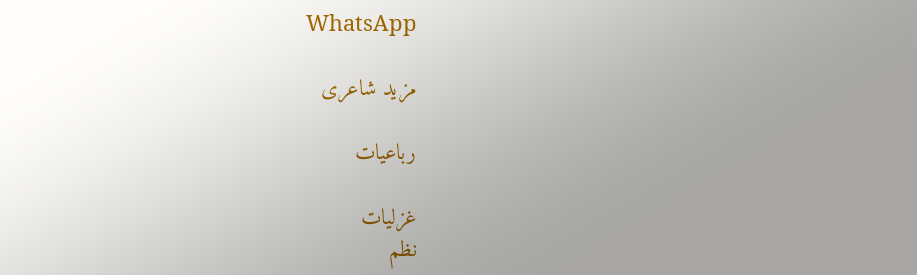WhatsApp

مزید شاعری

رباعیات

غزلیات
نظم